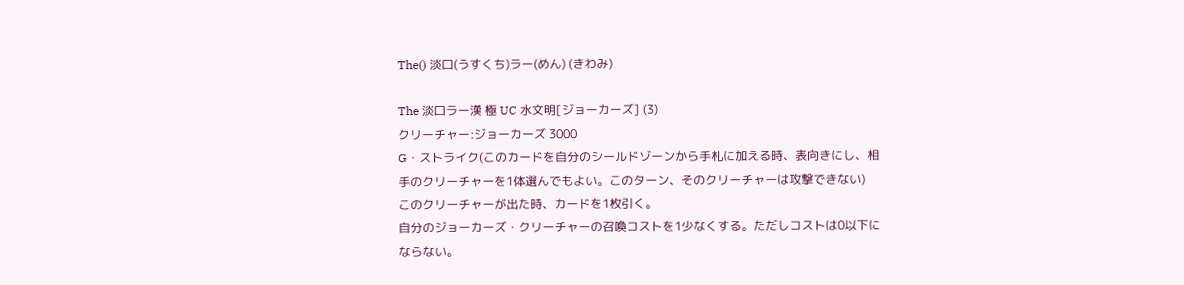The() 淡口(うすくち)ラー(めん) (きわみ)

The 淡口ラー漢 極 UC 水文明[ジョーカーズ] (3)
クリーチャー:ジョーカーズ 3000
G・ストライク(このカードを自分のシールドゾーンから手札に加える時、表向きにし、相手のクリーチャーを1体選んでもよい。このターン、そのクリーチャーは攻撃できない)
このクリーチャーが出た時、カードを1枚引く。
自分のジョーカーズ・クリーチャーの召喚コストを1少なくする。ただしコストは0以下にならない。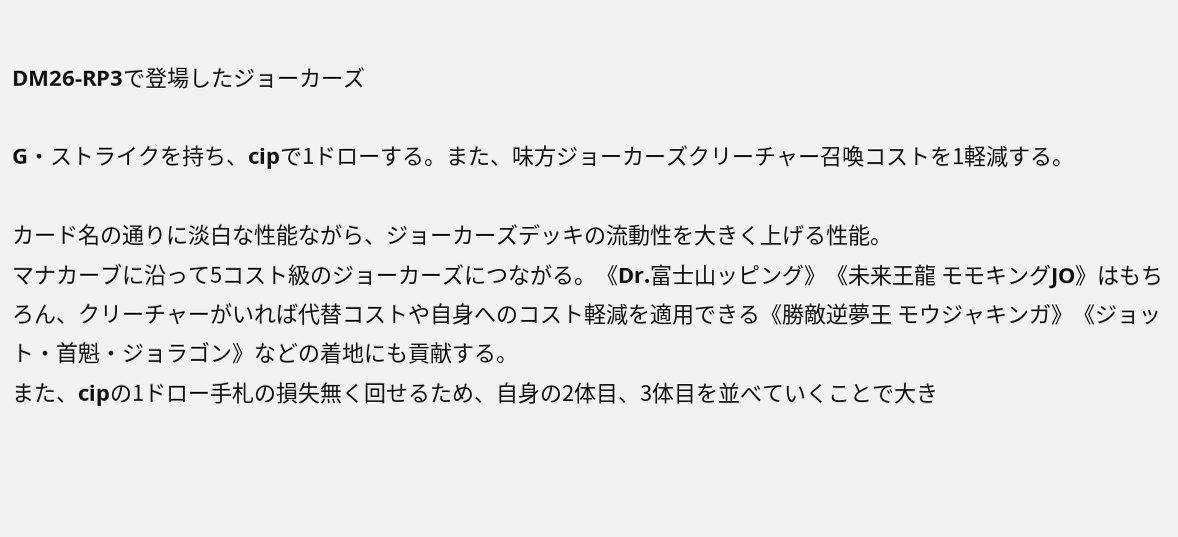DM26-RP3で登場したジョーカーズ

G・ストライクを持ち、cipで1ドローする。また、味方ジョーカーズクリーチャー召喚コストを1軽減する。

カード名の通りに淡白な性能ながら、ジョーカーズデッキの流動性を大きく上げる性能。
マナカーブに沿って5コスト級のジョーカーズにつながる。《Dr.富士山ッピング》《未来王龍 モモキングJO》はもちろん、クリーチャーがいれば代替コストや自身へのコスト軽減を適用できる《勝敵逆夢王 モウジャキンガ》《ジョット・首魁・ジョラゴン》などの着地にも貢献する。
また、cipの1ドロー手札の損失無く回せるため、自身の2体目、3体目を並べていくことで大き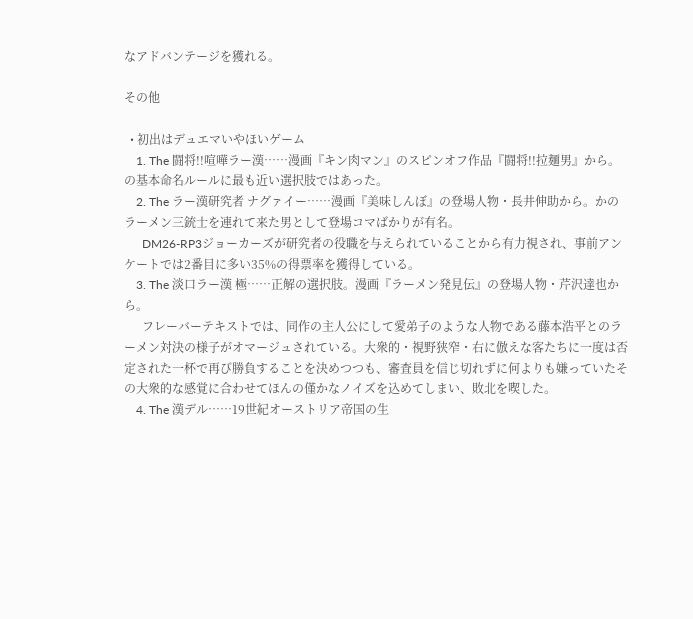なアドバンテージを獲れる。

その他

  • 初出はデュエマいやほいゲーム
    1. The 闘将!!喧嘩ラー漢……漫画『キン肉マン』のスピンオフ作品『闘将!!拉麺男』から。の基本命名ルールに最も近い選択肢ではあった。
    2. The ラー漢研究者 ナグァイー……漫画『美味しんぼ』の登場人物・長井伸助から。かのラーメン三銃士を連れて来た男として登場コマばかりが有名。
      DM26-RP3ジョーカーズが研究者の役職を与えられていることから有力視され、事前アンケートでは2番目に多い35%の得票率を獲得している。
    3. The 淡口ラー漢 極……正解の選択肢。漫画『ラーメン発見伝』の登場人物・芹沢達也から。
      フレーバーテキストでは、同作の主人公にして愛弟子のような人物である藤本浩平とのラーメン対決の様子がオマージュされている。大衆的・視野狭窄・右に倣えな客たちに一度は否定された一杯で再び勝負することを決めつつも、審査員を信じ切れずに何よりも嫌っていたその大衆的な感覚に合わせてほんの僅かなノイズを込めてしまい、敗北を喫した。
    4. The 漢デル……19世紀オーストリア帝国の生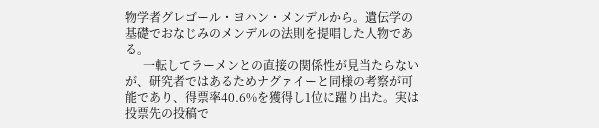物学者グレゴール・ヨハン・メンデルから。遺伝学の基礎でおなじみのメンデルの法則を提唱した人物である。
      一転してラーメンとの直接の関係性が見当たらないが、研究者ではあるためナグァイーと同様の考察が可能であり、得票率40.6%を獲得し1位に躍り出た。実は投票先の投稿で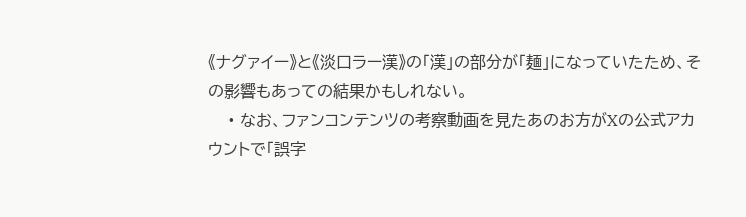《ナグァイー》と《淡口ラー漢》の「漢」の部分が「麺」になっていたため、その影響もあっての結果かもしれない。
    • なお、ファンコンテンツの考察動画を見たあのお方がXの公式アカウントで「誤字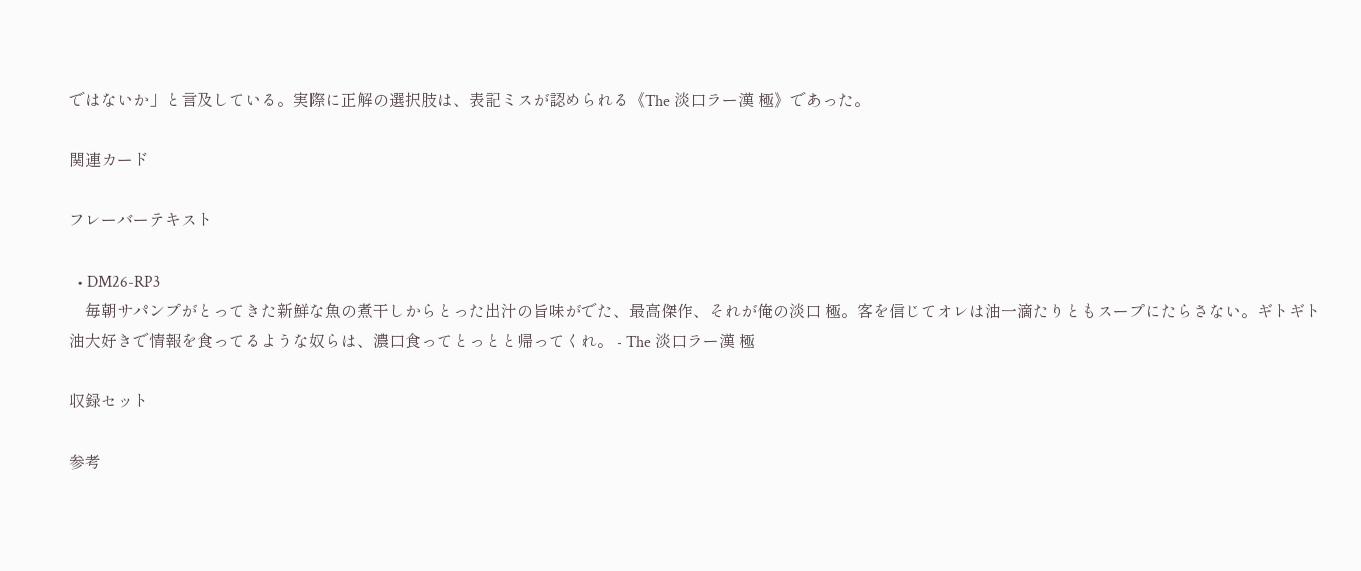ではないか」と言及している。実際に正解の選択肢は、表記ミスが認められる《The 淡口ラー漢 極》であった。

関連カード

フレーバーテキスト

  • DM26-RP3
    毎朝サパンプがとってきた新鮮な魚の煮干しからとった出汁の旨味がでた、最高傑作、それが俺の淡口 極。客を信じてオレは油一滴たりともスープにたらさない。ギトギト油大好きで情報を食ってるような奴らは、濃口食ってとっとと帰ってくれ。 - The 淡口ラー漢 極

収録セット

参考